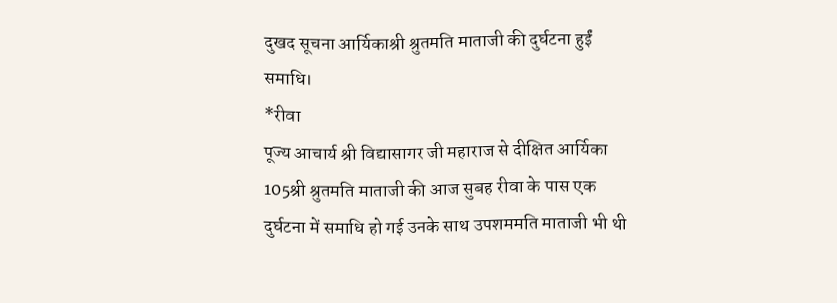दुखद सूचना आर्यिकाश्री श्रुतमति माताजी की दुर्घटना हुईं समाधि।
*रीवा
पूज्य आचार्य श्री विद्यासागर जी महाराज से दीक्षित आर्यिका 105श्री श्रुतमति माताजी की आज सुबह रीवा के पास एक दुर्घटना में समाधि हो गई उनके साथ उपशममति माताजी भी थी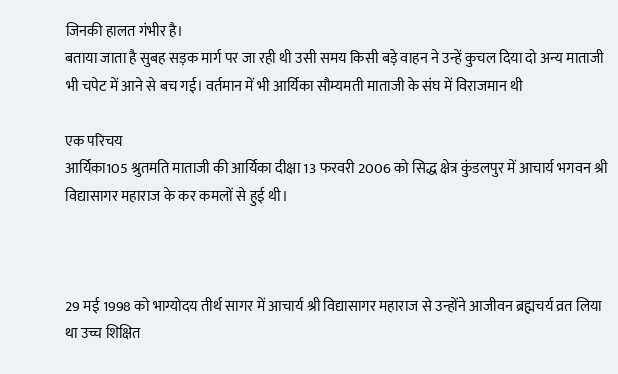जिनकी हालत गंभीर है।
बताया जाता है सुबह सड़क मार्ग पर जा रही थी उसी समय किसी बड़े वाहन ने उन्हें कुचल दिया दो अन्य माताजी भी चपेट में आने से बच गई। वर्तमान में भी आर्यिका सौम्यमती माताजी के संघ में विराजमान थी

एक परिचय
आर्यिका105 श्रुतमति माताजी की आर्यिका दीक्षा 13 फरवरी 2006 को सिद्ध क्षेत्र कुंडलपुर में आचार्य भगवन श्री विद्यासागर महाराज के कर कमलों से हुई थी।



29 मई 1998 को भाग्योदय तीर्थ सागर में आचार्य श्री विद्यासागर महाराज से उन्होंने आजीवन ब्रह्मचर्य व्रत लिया था उच्च शिक्षित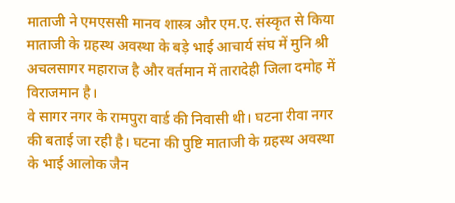माताजी ने एमएससी मानव शास्त्र और एम.ए. संस्कृत से किया माताजी के ग्रहस्थ अवस्था के बड़े भाई आचार्य संघ में मुनि श्री अचलसागर महाराज है और वर्तमान में तारादेही जिला दमोह में विराजमान है।
वे सागर नगर के रामपुरा वार्ड की निवासी थी। घटना रीवा नगर की बताई जा रही है। घटना की पुष्टि माताजी के ग्रहस्थ अवस्था के भाई आलोक जैन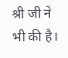श्री जी ने भी की है।